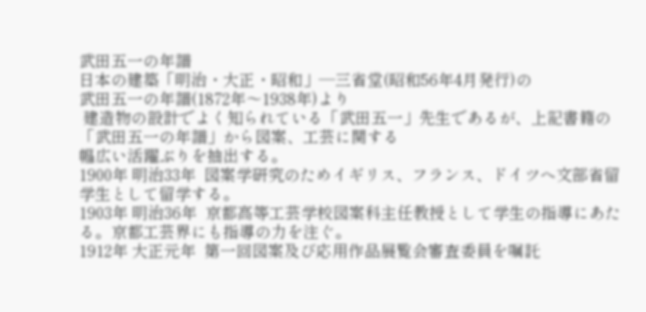武田五一の年譜
日本の建築「明治・大正・昭和」―三省堂(昭和56年4月発行)の
武田五一の年譜(1872年〜1938年)より
 建造物の設計でよく知られている「武田五一」先生であるが、上記書籍の「武田五一の年譜」から図案、工芸に関する
幅広い活躍ぶりを抽出する。
1900年 明治33年  図案学研究のためイギリス、フランス、ドイツへ文部省留学生として留学する。
1903年 明治36年  京都高等工芸学校図案科主任教授として学生の指導にあたる。京都工芸界にも指導の力を注ぐ。
1912年 大正元年  第一回図案及び応用作品展覧会審査委員を嘱託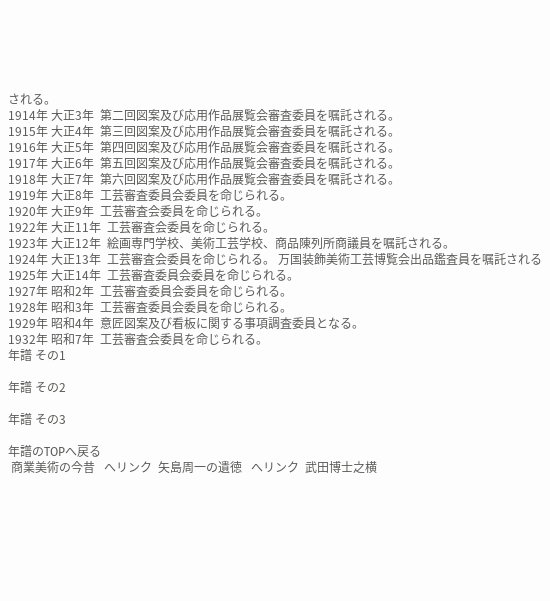される。
1914年 大正3年  第二回図案及び応用作品展覧会審査委員を嘱託される。
1915年 大正4年  第三回図案及び応用作品展覧会審査委員を嘱託される。
1916年 大正5年  第四回図案及び応用作品展覧会審査委員を嘱託される。
1917年 大正6年  第五回図案及び応用作品展覧会審査委員を嘱託される。
1918年 大正7年  第六回図案及び応用作品展覧会審査委員を嘱託される。
1919年 大正8年  工芸審査委員会委員を命じられる。
1920年 大正9年  工芸審査会委員を命じられる。
1922年 大正11年  工芸審査会委員を命じられる。
1923年 大正12年  絵画専門学校、美術工芸学校、商品陳列所商議員を嘱託される。
1924年 大正13年  工芸審査会委員を命じられる。 万国装飾美術工芸博覧会出品鑑査員を嘱託される
1925年 大正14年  工芸審査委員会委員を命じられる。
1927年 昭和2年  工芸審査委員会委員を命じられる。
1928年 昭和3年  工芸審査委員会委員を命じられる。
1929年 昭和4年  意匠図案及び看板に関する事項調査委員となる。
1932年 昭和7年  工芸審査会委員を命じられる。
年譜 その1

年譜 その2

年譜 その3

年譜のTOPへ戻る
 商業美術の今昔   へリンク  矢島周一の遺徳   へリンク  武田博士之横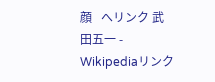顔   へリンク 武田五一 - Wikipediaリンク